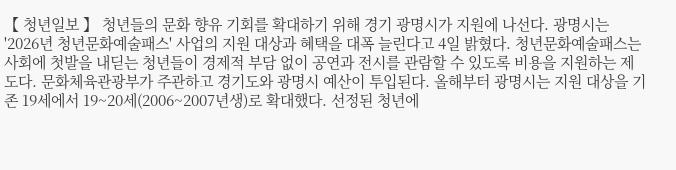【 청년일보 】 청년들의 문화 향유 기회를 확대하기 위해 경기 광명시가 지원에 나선다. 광명시는 '2026년 청년문화예술패스' 사업의 지원 대상과 혜택을 대폭 늘린다고 4일 밝혔다. 청년문화예술패스는 사회에 첫발을 내딛는 청년들이 경제적 부담 없이 공연과 전시를 관람할 수 있도록 비용을 지원하는 제도다. 문화체육관광부가 주관하고 경기도와 광명시 예산이 투입된다. 올해부터 광명시는 지원 대상을 기존 19세에서 19~20세(2006~2007년생)로 확대했다. 선정된 청년에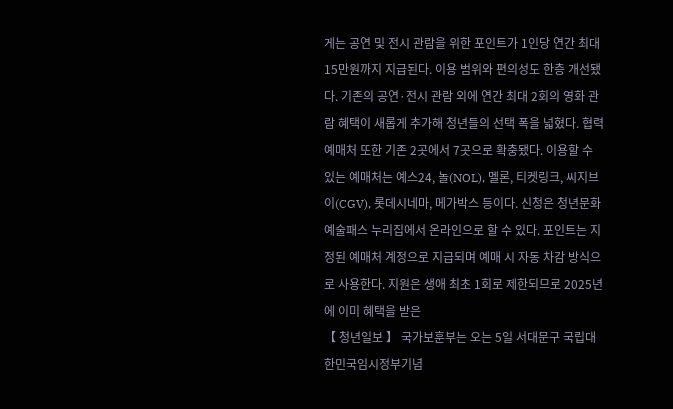게는 공연 및 전시 관람을 위한 포인트가 1인당 연간 최대 15만원까지 지급된다. 이용 범위와 편의성도 한층 개선됐다. 기존의 공연·전시 관람 외에 연간 최대 2회의 영화 관람 혜택이 새롭게 추가해 청년들의 선택 폭을 넓혔다. 협력 예매처 또한 기존 2곳에서 7곳으로 확충됐다. 이용할 수 있는 예매처는 예스24, 놀(NOL), 멜론, 티켓링크, 씨지브이(CGV), 롯데시네마, 메가박스 등이다. 신청은 청년문화예술패스 누리집에서 온라인으로 할 수 있다. 포인트는 지정된 예매처 계정으로 지급되며 예매 시 자동 차감 방식으로 사용한다. 지원은 생애 최초 1회로 제한되므로 2025년에 이미 혜택을 받은
【 청년일보 】 국가보훈부는 오는 5일 서대문구 국립대한민국임시정부기념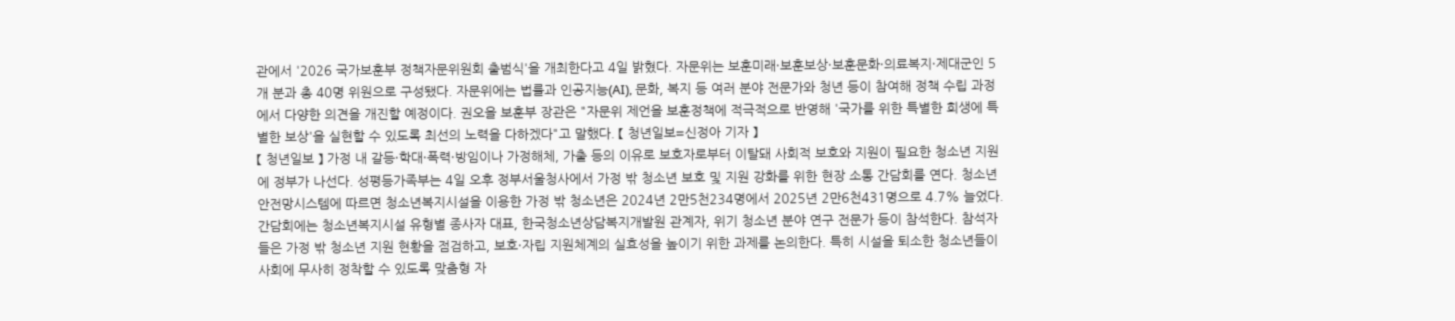관에서 '2026 국가보훈부 정책자문위원회 출범식'을 개최한다고 4일 밝혔다. 자문위는 보훈미래·보훈보상·보훈문화·의료복지·제대군인 5개 분과 총 40명 위원으로 구성됐다. 자문위에는 법률과 인공지능(AI), 문화, 복지 등 여러 분야 전문가와 청년 등이 참여해 정책 수립 과정에서 다양한 의견을 개진할 예정이다. 권오을 보훈부 장관은 "자문위 제언을 보훈정책에 적극적으로 반영해 '국가를 위한 특별한 희생에 특별한 보상'을 실현할 수 있도록 최선의 노력을 다하겠다"고 말했다. 【 청년일보=신정아 기자 】
【 청년일보 】 가정 내 갈등·학대·폭력·방임이나 가정해체, 가출 등의 이유로 보호자로부터 이탈돼 사회적 보호와 지원이 필요한 청소년 지원에 정부가 나선다. 성평등가족부는 4일 오후 정부서울청사에서 가정 밖 청소년 보호 및 지원 강화를 위한 현장 소통 간담회를 연다. 청소년안전망시스템에 따르면 청소년복지시설을 이용한 가정 밖 청소년은 2024년 2만5천234명에서 2025년 2만6천431명으로 4.7% 늘었다. 간담회에는 청소년복지시설 유형별 종사자 대표, 한국청소년상담복지개발원 관계자, 위기 청소년 분야 연구 전문가 등이 참석한다. 참석자들은 가정 밖 청소년 지원 현황을 점검하고, 보호·자립 지원체계의 실효성을 높이기 위한 과제를 논의한다. 특히 시설을 퇴소한 청소년들이 사회에 무사히 정착할 수 있도록 맞춤형 자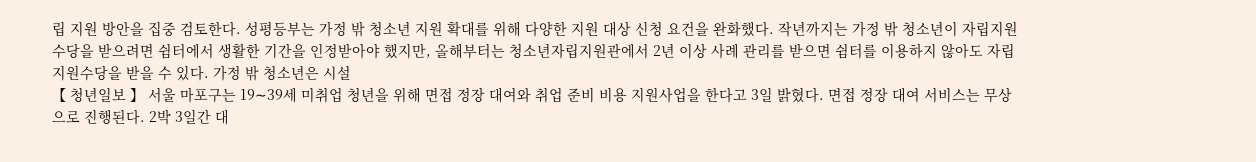립 지원 방안을 집중 검토한다. 성평등부는 가정 밖 청소년 지원 확대를 위해 다양한 지원 대상 신청 요건을 완화했다. 작년까지는 가정 밖 청소년이 자립지원수당을 받으려면 쉼터에서 생활한 기간을 인정받아야 했지만, 올해부터는 청소년자립지원관에서 2년 이상 사례 관리를 받으면 쉼터를 이용하지 않아도 자립지원수당을 받을 수 있다. 가정 밖 청소년은 시설
【 청년일보 】 서울 마포구는 19∼39세 미취업 청년을 위해 면접 정장 대여와 취업 준비 비용 지원사업을 한다고 3일 밝혔다. 면접 정장 대여 서비스는 무상으로 진행된다. 2박 3일간 대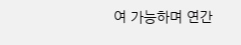여 가능하며 연간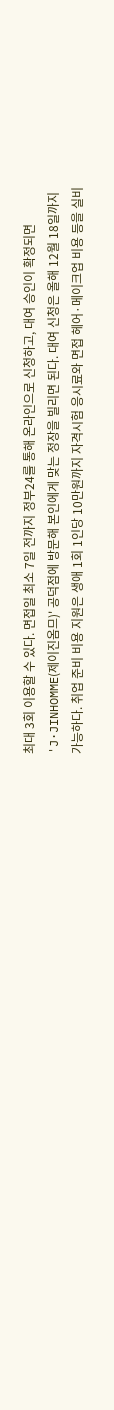최대 3회 이용할 수 있다. 면접일 최소 7일 전까지 정부24를 통해 온라인으로 신청하고, 대여 승인이 확정되면 'J·JINHOMME(제이진옴므)' 공덕점에 방문해 본인에게 맞는 정장을 빌리면 된다. 대여 신청은 올해 12월 18일까지 가능하다. 취업 준비 비용 지원은 생애 1회 1인당 10만원까지 자격시험 응시료와 면접 헤어·메이크업 비용 등을 실비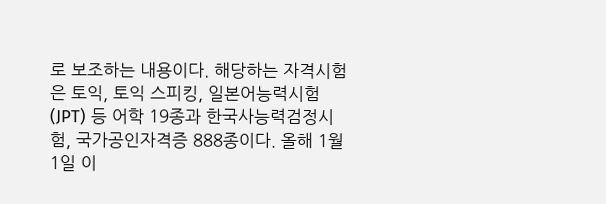로 보조하는 내용이다. 해당하는 자격시험은 토익, 토익 스피킹, 일본어능력시험(JPT) 등 어학 19종과 한국사능력검정시험, 국가공인자격증 888종이다. 올해 1월 1일 이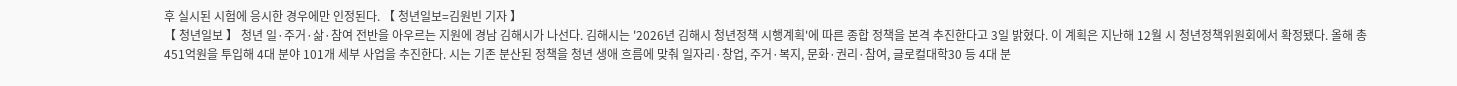후 실시된 시험에 응시한 경우에만 인정된다. 【 청년일보=김원빈 기자 】
【 청년일보 】 청년 일·주거·삶·참여 전반을 아우르는 지원에 경남 김해시가 나선다. 김해시는 '2026년 김해시 청년정책 시행계획'에 따른 종합 정책을 본격 추진한다고 3일 밝혔다. 이 계획은 지난해 12월 시 청년정책위원회에서 확정됐다. 올해 총 451억원을 투입해 4대 분야 101개 세부 사업을 추진한다. 시는 기존 분산된 정책을 청년 생애 흐름에 맞춰 일자리·창업, 주거·복지, 문화·권리·참여, 글로컬대학30 등 4대 분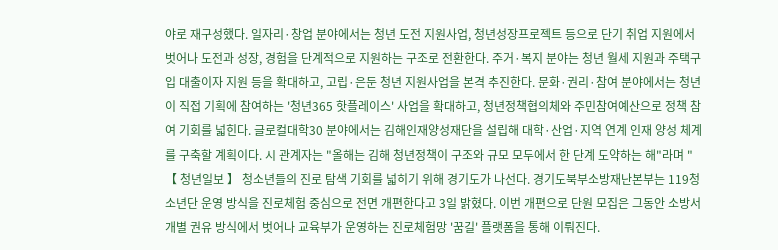야로 재구성했다. 일자리·창업 분야에서는 청년 도전 지원사업, 청년성장프로젝트 등으로 단기 취업 지원에서 벗어나 도전과 성장, 경험을 단계적으로 지원하는 구조로 전환한다. 주거·복지 분야는 청년 월세 지원과 주택구입 대출이자 지원 등을 확대하고, 고립·은둔 청년 지원사업을 본격 추진한다. 문화·권리·참여 분야에서는 청년이 직접 기획에 참여하는 '청년365 핫플레이스' 사업을 확대하고, 청년정책협의체와 주민참여예산으로 정책 참여 기회를 넓힌다. 글로컬대학30 분야에서는 김해인재양성재단을 설립해 대학·산업·지역 연계 인재 양성 체계를 구축할 계획이다. 시 관계자는 "올해는 김해 청년정책이 구조와 규모 모두에서 한 단계 도약하는 해"라며 "
【 청년일보 】 청소년들의 진로 탐색 기회를 넓히기 위해 경기도가 나선다. 경기도북부소방재난본부는 119청소년단 운영 방식을 진로체험 중심으로 전면 개편한다고 3일 밝혔다. 이번 개편으로 단원 모집은 그동안 소방서 개별 권유 방식에서 벗어나 교육부가 운영하는 진로체험망 '꿈길' 플랫폼을 통해 이뤄진다.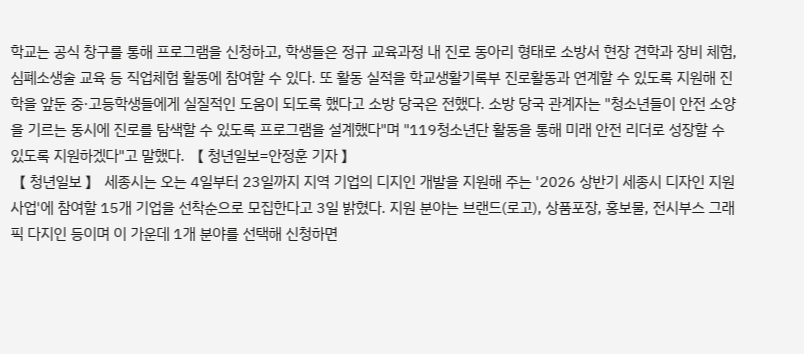학교는 공식 창구를 통해 프로그램을 신청하고, 학생들은 정규 교육과정 내 진로 동아리 형태로 소방서 현장 견학과 장비 체험, 심폐소생술 교육 등 직업체험 활동에 참여할 수 있다. 또 활동 실적을 학교생활기록부 진로활동과 연계할 수 있도록 지원해 진학을 앞둔 중·고등학생들에게 실질적인 도움이 되도록 했다고 소방 당국은 전했다. 소방 당국 관계자는 "청소년들이 안전 소양을 기르는 동시에 진로를 탐색할 수 있도록 프로그램을 설계했다"며 "119청소년단 활동을 통해 미래 안전 리더로 성장할 수 있도록 지원하겠다"고 말했다. 【 청년일보=안정훈 기자 】
【 청년일보 】 세종시는 오는 4일부터 23일까지 지역 기업의 디지인 개발을 지원해 주는 '2026 상반기 세종시 디자인 지원사업'에 참여할 15개 기업을 선착순으로 모집한다고 3일 밝혔다. 지원 분야는 브랜드(로고), 상품포장, 홍보물, 전시부스 그래픽 다지인 등이며 이 가운데 1개 분야를 선택해 신청하면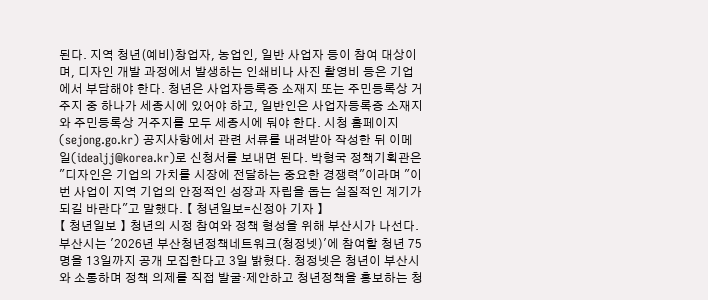된다. 지역 청년(예비)창업자, 농업인, 일반 사업자 등이 참여 대상이며, 디자인 개발 과정에서 발생하는 인쇄비나 사진 촬영비 등은 기업에서 부담해야 한다. 청년은 사업자등록증 소재지 또는 주민등록상 거주지 중 하나가 세종시에 있어야 하고, 일반인은 사업자등록증 소재지와 주민등록상 거주지를 모두 세종시에 둬야 한다. 시청 홈페이지(sejong.go.kr) 공지사항에서 관련 서류를 내려받아 작성한 뒤 이메일(idealjj@korea.kr)로 신청서를 보내면 된다. 박형국 정책기획관은 "디자인은 기업의 가치를 시장에 전달하는 중요한 경쟁력"이라며 "이번 사업이 지역 기업의 안정적인 성장과 자립을 돕는 실질적인 계기가 되길 바란다"고 말했다. 【 청년일보=신정아 기자 】
【 청년일보 】 청년의 시정 참여와 정책 형성을 위해 부산시가 나선다. 부산시는 '2026년 부산청년정책네트워크(청정넷)'에 참여할 청년 75명을 13일까지 공개 모집한다고 3일 밝혔다. 청정넷은 청년이 부산시와 소통하며 정책 의제를 직접 발굴·제안하고 청년정책을 홍보하는 청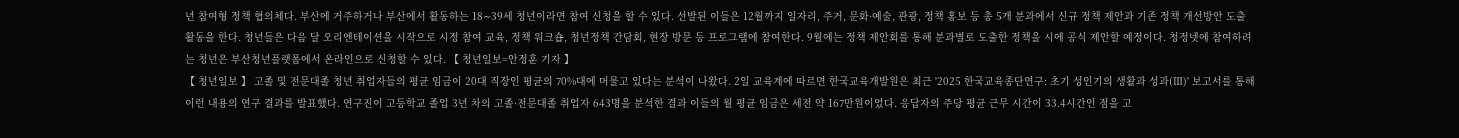년 참여형 정책 협의체다. 부산에 거주하거나 부산에서 활동하는 18∼39세 청년이라면 참여 신청을 할 수 있다. 선발된 이들은 12월까지 일자리, 주거, 문화·예술, 관광, 정책 홍보 등 총 5개 분과에서 신규 정책 제안과 기존 정책 개선방안 도출 활동을 한다. 청년들은 다음 달 오리엔테이션을 시작으로 시정 참여 교육, 정책 워크숍, 청년정책 간담회, 현장 방문 등 프로그램에 참여한다. 9월에는 정책 제안회를 통해 분과별로 도출한 정책을 시에 공식 제안할 예정이다. 청정넷에 참여하려는 청년은 부산청년플랫폼에서 온라인으로 신청할 수 있다. 【 청년일보=안정훈 기자 】
【 청년일보 】 고졸 및 전문대졸 청년 취업자들의 평균 임금이 20대 직장인 평균의 70%대에 머물고 있다는 분석이 나왔다. 2일 교육계에 따르면 한국교육개발원은 최근 '2025 한국교육종단연구: 초기 성인기의 생활과 성과(Ⅲ)' 보고서를 통해 이런 내용의 연구 결과를 발표했다. 연구진이 고등학교 졸업 3년 차의 고졸·전문대졸 취업자 643명을 분석한 결과 이들의 월 평균 임금은 세전 약 167만원이었다. 응답자의 주당 평균 근무 시간이 33.4시간인 점을 고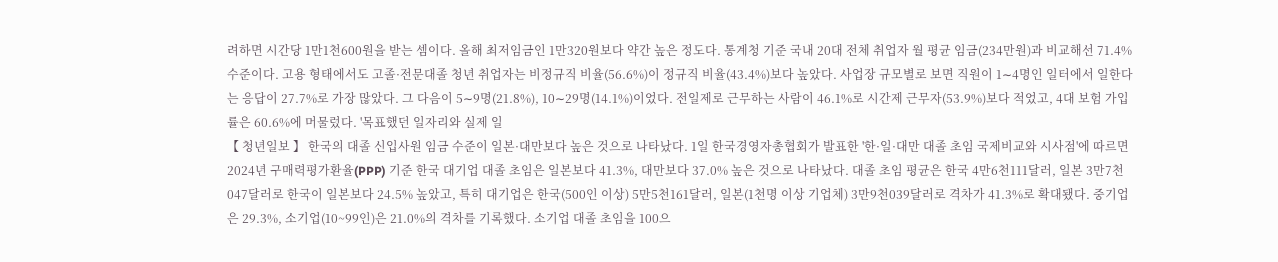려하면 시간당 1만1천600원을 받는 셈이다. 올해 최저임금인 1만320원보다 약간 높은 정도다. 통계청 기준 국내 20대 전체 취업자 월 평균 임금(234만원)과 비교해선 71.4% 수준이다. 고용 형태에서도 고졸·전문대졸 청년 취업자는 비정규직 비율(56.6%)이 정규직 비율(43.4%)보다 높았다. 사업장 규모별로 보면 직원이 1∼4명인 일터에서 일한다는 응답이 27.7%로 가장 많았다. 그 다음이 5∼9명(21.8%), 10∼29명(14.1%)이었다. 전일제로 근무하는 사람이 46.1%로 시간제 근무자(53.9%)보다 적었고, 4대 보험 가입률은 60.6%에 머물렀다. '목표했던 일자리와 실제 일
【 청년일보 】 한국의 대졸 신입사원 임금 수준이 일본·대만보다 높은 것으로 나타났다. 1일 한국경영자총협회가 발표한 '한·일·대만 대졸 초임 국제비교와 시사점'에 따르면 2024년 구매력평가환율(PPP) 기준 한국 대기업 대졸 초임은 일본보다 41.3%, 대만보다 37.0% 높은 것으로 나타났다. 대졸 초임 평균은 한국 4만6천111달러, 일본 3만7천047달러로 한국이 일본보다 24.5% 높았고, 특히 대기업은 한국(500인 이상) 5만5천161달러, 일본(1천명 이상 기업체) 3만9천039달러로 격차가 41.3%로 확대됐다. 중기업은 29.3%, 소기업(10~99인)은 21.0%의 격차를 기록했다. 소기업 대졸 초임을 100으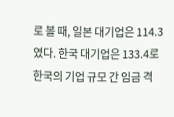로 볼 때, 일본 대기업은 114.3였다. 한국 대기업은 133.4로 한국의 기업 규모 간 임금 격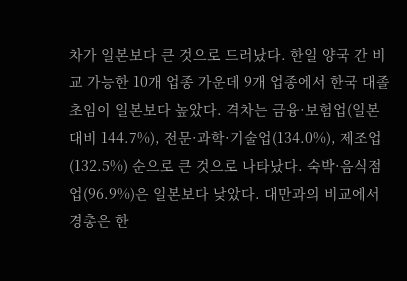차가 일본보다 큰 것으로 드러났다. 한일 양국 간 비교 가능한 10개 업종 가운데 9개 업종에서 한국 대졸 초임이 일본보다 높았다. 격차는 금융·보험업(일본 대비 144.7%), 전문·과학·기술업(134.0%), 제조업(132.5%) 순으로 큰 것으로 나타났다. 숙박·음식점업(96.9%)은 일본보다 낮았다. 대만과의 비교에서 경총은 한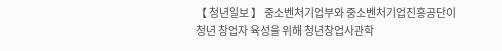【 청년일보 】 중소벤처기업부와 중소벤처기업진흥공단이 청년 창업자 육성을 위해 청년창업사관학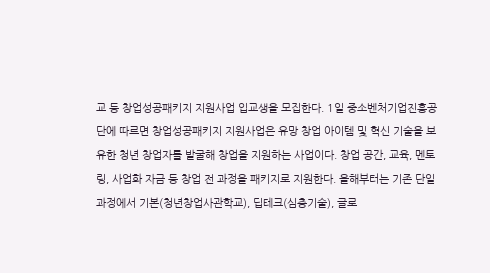교 등 창업성공패키지 지원사업 입교생을 모집한다. 1일 중소벤처기업진흥공단에 따르면 창업성공패키지 지원사업은 유망 창업 아이템 및 혁신 기술을 보유한 청년 창업자를 발굴해 창업을 지원하는 사업이다. 창업 공간, 교육, 멘토링, 사업화 자금 등 창업 전 과정을 패키지로 지원한다. 올해부터는 기존 단일 과정에서 기본(청년창업사관학교), 딥테크(심층기술), 글로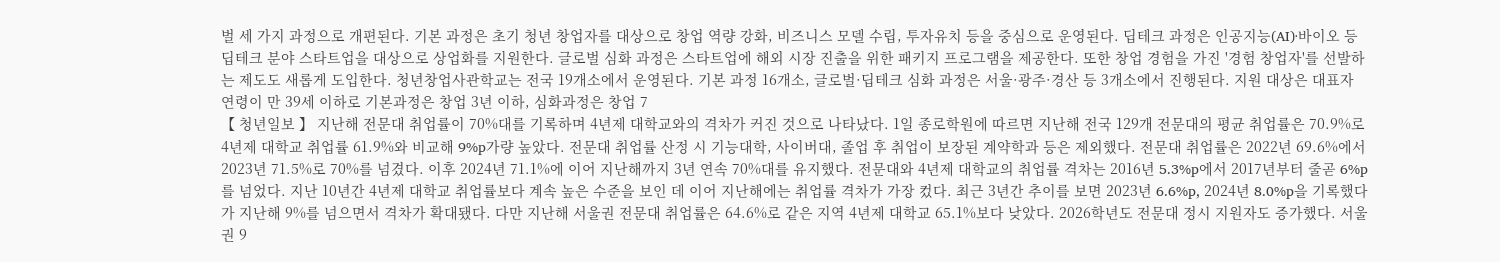벌 세 가지 과정으로 개편된다. 기본 과정은 초기 청년 창업자를 대상으로 창업 역량 강화, 비즈니스 모델 수립, 투자유치 등을 중심으로 운영된다. 딥테크 과정은 인공지능(AI)·바이오 등 딥테크 분야 스타트업을 대상으로 상업화를 지원한다. 글로벌 심화 과정은 스타트업에 해외 시장 진출을 위한 패키지 프로그램을 제공한다. 또한 창업 경험을 가진 '경험 창업자'를 선발하는 제도도 새롭게 도입한다. 청년창업사관학교는 전국 19개소에서 운영된다. 기본 과정 16개소, 글로벌·딥테크 심화 과정은 서울·광주·경산 등 3개소에서 진행된다. 지원 대상은 대표자 연령이 만 39세 이하로 기본과정은 창업 3년 이하, 심화과정은 창업 7
【 청년일보 】 지난해 전문대 취업률이 70%대를 기록하며 4년제 대학교와의 격차가 커진 것으로 나타났다. 1일 종로학원에 따르면 지난해 전국 129개 전문대의 평균 취업률은 70.9%로 4년제 대학교 취업률 61.9%와 비교해 9%p가량 높았다. 전문대 취업률 산정 시 기능대학, 사이버대, 졸업 후 취업이 보장된 계약학과 등은 제외했다. 전문대 취업률은 2022년 69.6%에서 2023년 71.5%로 70%를 넘겼다. 이후 2024년 71.1%에 이어 지난해까지 3년 연속 70%대를 유지했다. 전문대와 4년제 대학교의 취업률 격차는 2016년 5.3%p에서 2017년부터 줄곧 6%p를 넘었다. 지난 10년간 4년제 대학교 취업률보다 계속 높은 수준을 보인 데 이어 지난해에는 취업률 격차가 가장 컸다. 최근 3년간 추이를 보면 2023년 6.6%p, 2024년 8.0%p을 기록했다가 지난해 9%를 넘으면서 격차가 확대됐다. 다만 지난해 서울권 전문대 취업률은 64.6%로 같은 지역 4년제 대학교 65.1%보다 낮았다. 2026학년도 전문대 정시 지원자도 증가했다. 서울권 9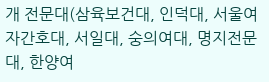개 전문대(삼육보건대, 인덕대, 서울여자간호대, 서일대, 숭의여대, 명지전문대, 한양여